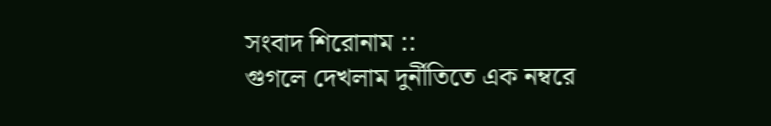সংবাদ শিরোনাম ::
গুগলে দেখলাম দুর্নীতিতে এক নম্বরে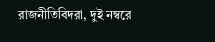রাজনীতিবিদরা, দুই নম্বরে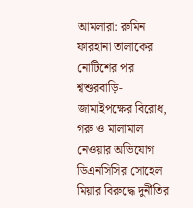আমলারা: রুমিন ফারহানা তালাকের নোটিশের পর শ্বশুরবাড়ি-জামাইপক্ষের বিরোধ, গরু ও মালামাল নেওয়ার অভিযোগ ডিএনসিসির সোহেল মিয়ার বিরুদ্ধে দুর্নীতির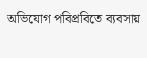অভিযোগ পবিপ্রবিতে ব্যবসায়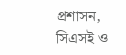প্রশাসন, সিএসই ও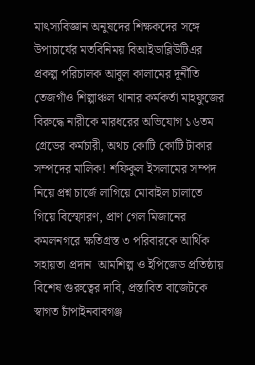মাৎস্যবিজ্ঞান অনুষদের শিক্ষকদের সঙ্গে উপাচার্যের মতবিনিময় বিআইডাব্লিউটিএর প্রকল্প পরিচালক আবুল কালামের দূর্নীতি তেজগাঁও শিল্পাঞ্চল থানার কর্মকর্তা মাহফুজের বিরুদ্ধে নারীকে মারধরের অভিযোগ ১৬তম গ্রেডের কর্মচারী, অথচ কোটি কোটি টাকার সম্পদের মালিক! শফিকুল ইসলামের সম্পদ নিয়ে প্রশ্ন চার্জে লাগিয়ে মোবাইল চালাতে গিয়ে বিস্ফোরণ, প্রাণ গেল মিজানের কমলনগরে ক্ষতিগ্রস্ত ৩ পরিবারকে আর্থিক সহায়তা প্রদান  আমশিল্প ও ইপিজেড প্রতিষ্ঠায় বিশেষ গুরুত্বের দাবি, প্রস্তাবিত বাজেটকে স্বাগত চাঁপাইনবাবগঞ্জ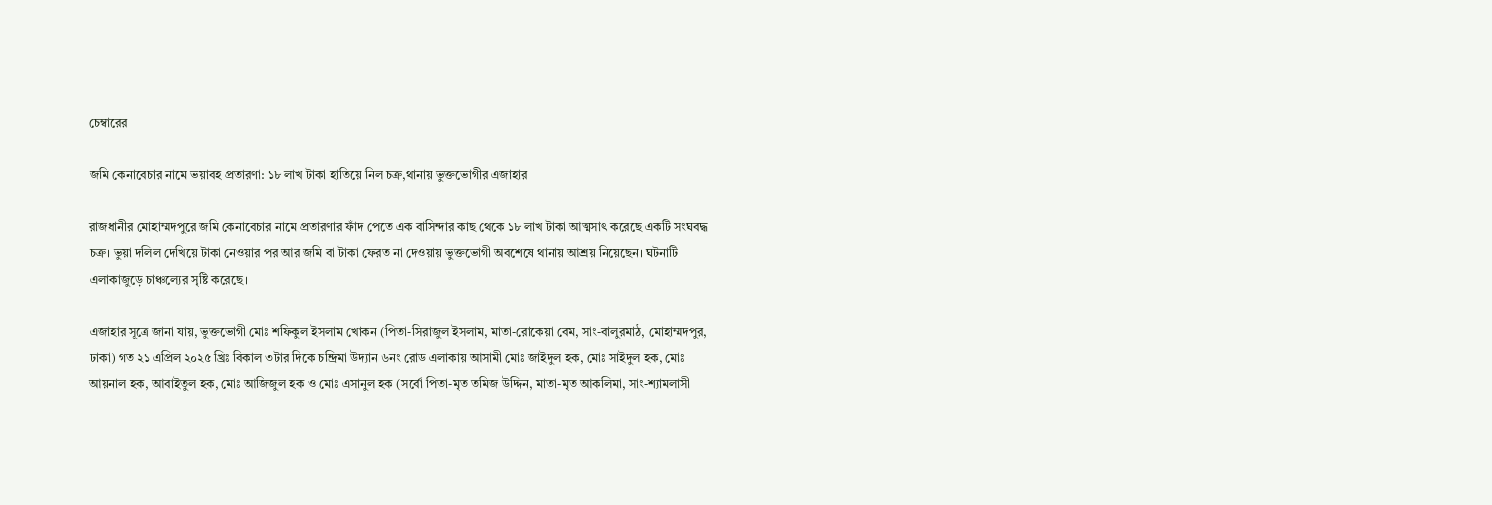চেম্বারের

জমি কেনাবেচার নামে ভয়াবহ প্রতারণা: ১৮ লাখ টাকা হাতিয়ে নিল চক্র,থানায় ভুক্তভোগীর এজাহার

রাজধানীর মোহাম্মদপুরে জমি কেনাবেচার নামে প্রতারণার ফাঁদ পেতে এক বাসিন্দার কাছ থেকে ১৮ লাখ টাকা আত্মসাৎ করেছে একটি সংঘবদ্ধ চক্র। ভুয়া দলিল দেখিয়ে টাকা নেওয়ার পর আর জমি বা টাকা ফেরত না দেওয়ায় ভুক্তভোগী অবশেষে থানায় আশ্রয় নিয়েছেন। ঘটনাটি এলাকাজুড়ে চাঞ্চল্যের সৃষ্টি করেছে।

এজাহার সূত্রে জানা যায়, ভুক্তভোগী মোঃ শফিকুল ইসলাম খোকন (পিতা-সিরাজুল ইসলাম, মাতা-রোকেয়া বেম, সাং-বালুরমাঠ, মোহাম্মদপুর, ঢাকা) গত ২১ এপ্রিল ২০২৫ খ্রিঃ বিকাল ৩টার দিকে চন্দ্রিমা উদ্যান ৬নং রোড এলাকায় আসামী মোঃ জাইদুল হক, মোঃ সাইদুল হক, মোঃ আয়নাল হক, আবাইতুল হক, মোঃ আজিজুল হক ও মোঃ এসানুল হক (সর্বো পিতা-মৃত তমিজ উদ্দিন, মাতা-মৃত আকলিমা, সাং-শ্যামলাসী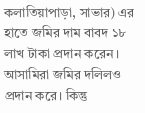কলাতিয়াপাড়া, সাভার) এর হাতে জমির দাম বাবদ ১৮ লাখ টাকা প্রদান করেন। আসামিরা জমির দলিলও প্রদান করে। কিন্তু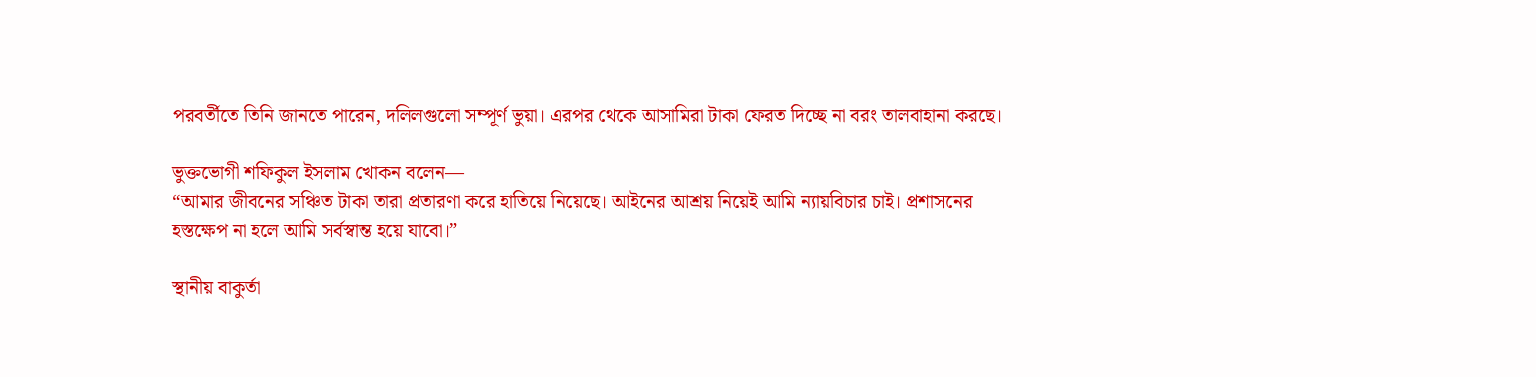পরবর্তীতে তিনি জানতে পারেন, দলিলগুলো সম্পূর্ণ ভুয়া। এরপর থেকে আসামিরা টাকা ফেরত দিচ্ছে না বরং তালবাহানা করছে।

ভুক্তভোগী শফিকুল ইসলাম খোকন বলেন—
“আমার জীবনের সঞ্চিত টাকা তারা প্রতারণা করে হাতিয়ে নিয়েছে। আইনের আশ্রয় নিয়েই আমি ন্যায়বিচার চাই। প্রশাসনের হস্তক্ষেপ না হলে আমি সর্বস্বান্ত হয়ে যাবো।”

স্থানীয় বাকুর্তা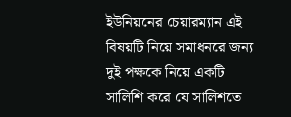ইউনিয়নের চেয়ারম্যান এই বিষয়টি নিয়ে সমাধনরে জন্য দুই পক্ষকে নিয়ে একটি সালিশি করে যে সালিশতে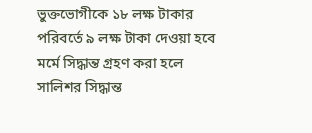ভুক্তভোগীকে ১৮ লক্ষ টাকার পরিবর্তে ৯ লক্ষ টাকা দেওয়া হবে মর্মে সিদ্ধান্ত গ্রহণ করা হলে সালিশর সিদ্ধান্ত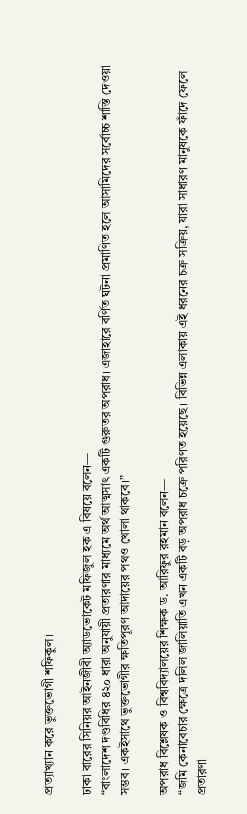প্রত্যাখ্যান করে ভুক্তভোগী শফিকুল।

ঢাকা বারের সিনিয়র আইনজীবী অ্যাডভোকেট মফিজুল হক এ বিষয়ে বলেন—
“বাংলাদেশ দণ্ডবিধির ৪২০ ধারা অনুযায়ী প্রতারণার মাধ্যমে অর্থ আত্মসাৎ একটি গুরুতর অপরাধ। এজাহারে বর্ণিত ঘটনা প্রমাণিত হলে আসামিদের সর্বোচ্চ শাস্তি দেওয়া সম্ভব। একইসাথে ভুক্তভোগীর ক্ষতিপূরণ আদায়ের পথও খোলা থাকবে।”

অপরাধ বিশ্লেষক ও বিশ্ববিদ্যালয়ের শিক্ষক ড. আরিফুর রহমান বলেন—
“জমি কেনাবেচার ক্ষেত্রে দলিল জালিয়াতি এখন একটি বড় অপরাধ চক্রে পরিণত হয়েছে। বিভিন্ন এলাকায় এই ধরনের চক্র সক্রিয়, যারা সাধারণ মানুষকে ফাঁদে ফেলে প্রতারণা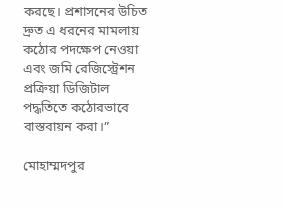করছে। প্রশাসনের উচিত দ্রুত এ ধরনের মামলায় কঠোর পদক্ষেপ নেওয়া এবং জমি রেজিস্ট্রেশন প্রক্রিয়া ডিজিটাল পদ্ধতিতে কঠোরভাবে বাস্তবায়ন করা।”

মোহাম্মদপুর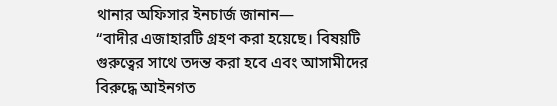থানার অফিসার ইনচার্জ জানান—
“বাদীর এজাহারটি গ্রহণ করা হয়েছে। বিষয়টি গুরুত্বের সাথে তদন্ত করা হবে এবং আসামীদের বিরুদ্ধে আইনগত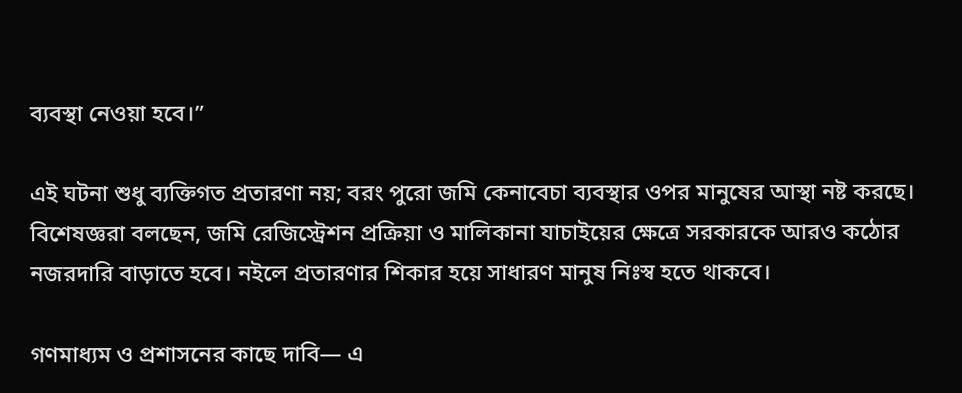ব্যবস্থা নেওয়া হবে।”

এই ঘটনা শুধু ব্যক্তিগত প্রতারণা নয়; বরং পুরো জমি কেনাবেচা ব্যবস্থার ওপর মানুষের আস্থা নষ্ট করছে। বিশেষজ্ঞরা বলছেন, জমি রেজিস্ট্রেশন প্রক্রিয়া ও মালিকানা যাচাইয়ের ক্ষেত্রে সরকারকে আরও কঠোর নজরদারি বাড়াতে হবে। নইলে প্রতারণার শিকার হয়ে সাধারণ মানুষ নিঃস্ব হতে থাকবে।

গণমাধ্যম ও প্রশাসনের কাছে দাবি— এ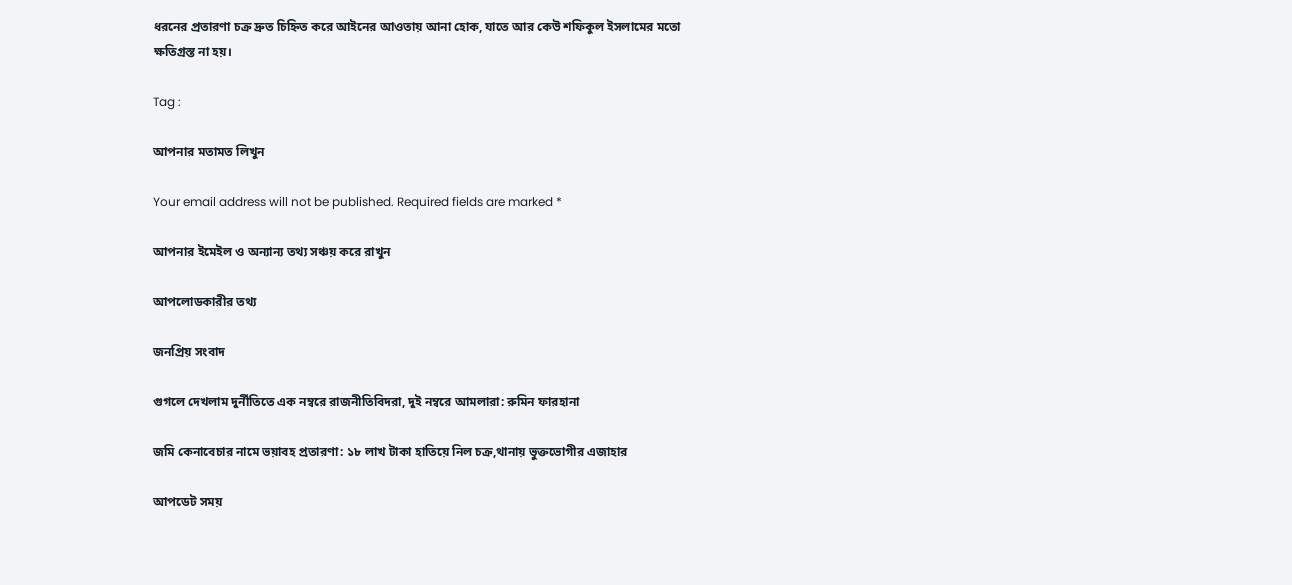ধরনের প্রতারণা চক্র দ্রুত চিহ্নিত করে আইনের আওতায় আনা হোক, যাতে আর কেউ শফিকুল ইসলামের মতো ক্ষতিগ্রস্ত না হয়।

Tag :

আপনার মতামত লিখুন

Your email address will not be published. Required fields are marked *

আপনার ইমেইল ও অন্যান্য তথ্য সঞ্চয় করে রাখুন

আপলোডকারীর তথ্য

জনপ্রিয় সংবাদ

গুগলে দেখলাম দুর্নীতিতে এক নম্বরে রাজনীতিবিদরা, দুই নম্বরে আমলারা: রুমিন ফারহানা

জমি কেনাবেচার নামে ভয়াবহ প্রতারণা: ১৮ লাখ টাকা হাতিয়ে নিল চক্র,থানায় ভুক্তভোগীর এজাহার

আপডেট সময়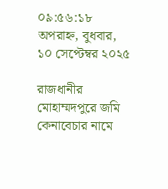০৯:৫৬:১৮ অপরাহ্ন, বুধবার, ১০ সেপ্টেম্বর ২০২৫

রাজধানীর মোহাম্মদপুরে জমি কেনাবেচার নামে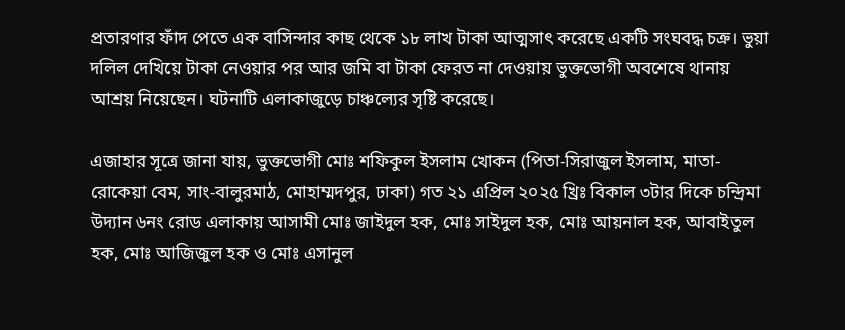প্রতারণার ফাঁদ পেতে এক বাসিন্দার কাছ থেকে ১৮ লাখ টাকা আত্মসাৎ করেছে একটি সংঘবদ্ধ চক্র। ভুয়া দলিল দেখিয়ে টাকা নেওয়ার পর আর জমি বা টাকা ফেরত না দেওয়ায় ভুক্তভোগী অবশেষে থানায় আশ্রয় নিয়েছেন। ঘটনাটি এলাকাজুড়ে চাঞ্চল্যের সৃষ্টি করেছে।

এজাহার সূত্রে জানা যায়, ভুক্তভোগী মোঃ শফিকুল ইসলাম খোকন (পিতা-সিরাজুল ইসলাম, মাতা-রোকেয়া বেম, সাং-বালুরমাঠ, মোহাম্মদপুর, ঢাকা) গত ২১ এপ্রিল ২০২৫ খ্রিঃ বিকাল ৩টার দিকে চন্দ্রিমা উদ্যান ৬নং রোড এলাকায় আসামী মোঃ জাইদুল হক, মোঃ সাইদুল হক, মোঃ আয়নাল হক, আবাইতুল হক, মোঃ আজিজুল হক ও মোঃ এসানুল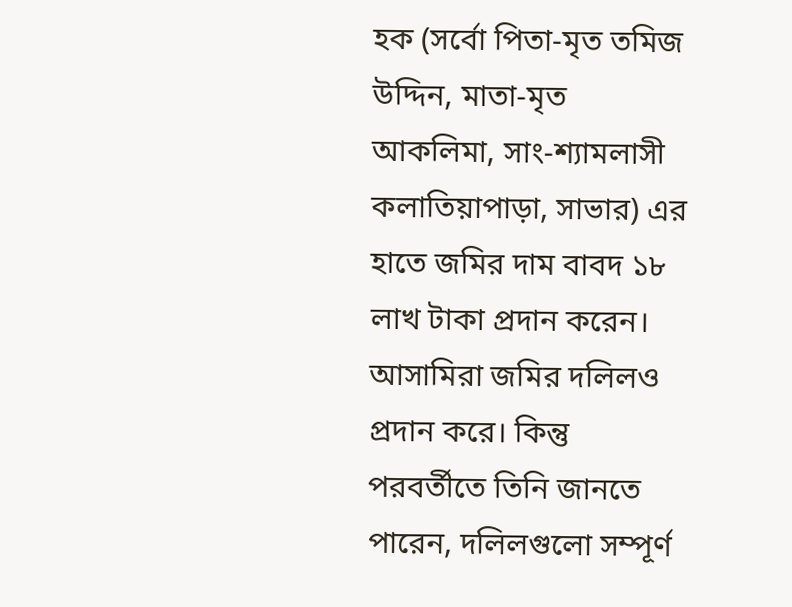হক (সর্বো পিতা-মৃত তমিজ উদ্দিন, মাতা-মৃত আকলিমা, সাং-শ্যামলাসী কলাতিয়াপাড়া, সাভার) এর হাতে জমির দাম বাবদ ১৮ লাখ টাকা প্রদান করেন। আসামিরা জমির দলিলও প্রদান করে। কিন্তু পরবর্তীতে তিনি জানতে পারেন, দলিলগুলো সম্পূর্ণ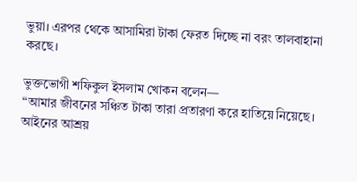ভুয়া। এরপর থেকে আসামিরা টাকা ফেরত দিচ্ছে না বরং তালবাহানা করছে।

ভুক্তভোগী শফিকুল ইসলাম খোকন বলেন—
“আমার জীবনের সঞ্চিত টাকা তারা প্রতারণা করে হাতিয়ে নিয়েছে। আইনের আশ্রয়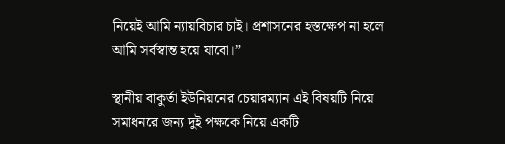নিয়েই আমি ন্যায়বিচার চাই। প্রশাসনের হস্তক্ষেপ না হলে আমি সর্বস্বান্ত হয়ে যাবো।”

স্থানীয় বাকুর্তা ইউনিয়নের চেয়ারম্যান এই বিষয়টি নিয়ে সমাধনরে জন্য দুই পক্ষকে নিয়ে একটি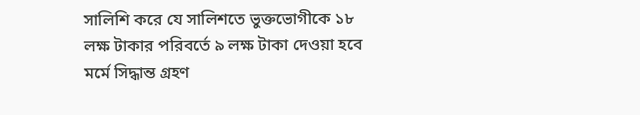সালিশি করে যে সালিশতে ভুক্তভোগীকে ১৮ লক্ষ টাকার পরিবর্তে ৯ লক্ষ টাকা দেওয়া হবে মর্মে সিদ্ধান্ত গ্রহণ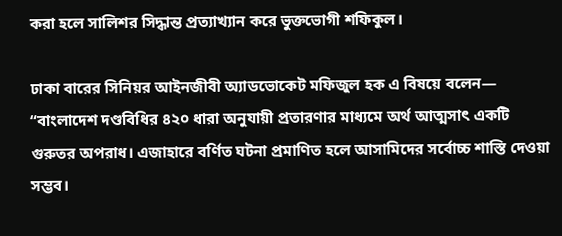করা হলে সালিশর সিদ্ধান্ত প্রত্যাখ্যান করে ভুক্তভোগী শফিকুল।

ঢাকা বারের সিনিয়র আইনজীবী অ্যাডভোকেট মফিজুল হক এ বিষয়ে বলেন—
“বাংলাদেশ দণ্ডবিধির ৪২০ ধারা অনুযায়ী প্রতারণার মাধ্যমে অর্থ আত্মসাৎ একটি গুরুতর অপরাধ। এজাহারে বর্ণিত ঘটনা প্রমাণিত হলে আসামিদের সর্বোচ্চ শাস্তি দেওয়া সম্ভব।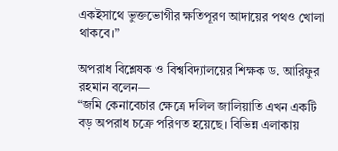একইসাথে ভুক্তভোগীর ক্ষতিপূরণ আদায়ের পথও খোলা থাকবে।”

অপরাধ বিশ্লেষক ও বিশ্ববিদ্যালয়ের শিক্ষক ড. আরিফুর রহমান বলেন—
“জমি কেনাবেচার ক্ষেত্রে দলিল জালিয়াতি এখন একটি বড় অপরাধ চক্রে পরিণত হয়েছে। বিভিন্ন এলাকায়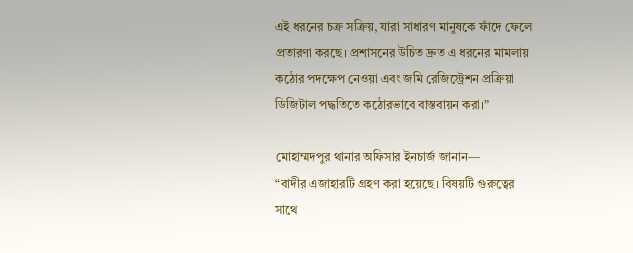এই ধরনের চক্র সক্রিয়, যারা সাধারণ মানুষকে ফাঁদে ফেলে প্রতারণা করছে। প্রশাসনের উচিত দ্রুত এ ধরনের মামলায় কঠোর পদক্ষেপ নেওয়া এবং জমি রেজিস্ট্রেশন প্রক্রিয়া ডিজিটাল পদ্ধতিতে কঠোরভাবে বাস্তবায়ন করা।”

মোহাম্মদপুর থানার অফিসার ইনচার্জ জানান—
“বাদীর এজাহারটি গ্রহণ করা হয়েছে। বিষয়টি গুরুত্বের সাথে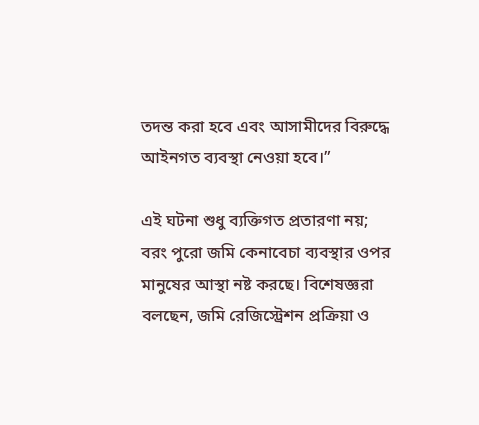তদন্ত করা হবে এবং আসামীদের বিরুদ্ধে আইনগত ব্যবস্থা নেওয়া হবে।”

এই ঘটনা শুধু ব্যক্তিগত প্রতারণা নয়; বরং পুরো জমি কেনাবেচা ব্যবস্থার ওপর মানুষের আস্থা নষ্ট করছে। বিশেষজ্ঞরা বলছেন, জমি রেজিস্ট্রেশন প্রক্রিয়া ও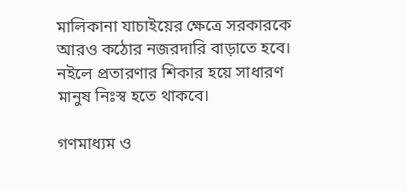মালিকানা যাচাইয়ের ক্ষেত্রে সরকারকে আরও কঠোর নজরদারি বাড়াতে হবে। নইলে প্রতারণার শিকার হয়ে সাধারণ মানুষ নিঃস্ব হতে থাকবে।

গণমাধ্যম ও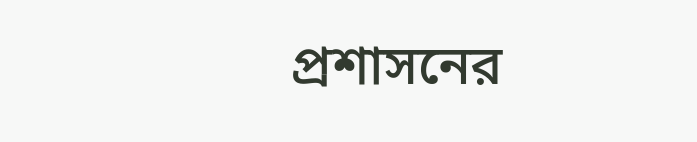প্রশাসনের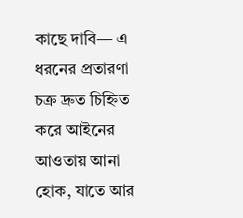কাছে দাবি— এ ধরনের প্রতারণা চক্র দ্রুত চিহ্নিত করে আইনের আওতায় আনা হোক, যাতে আর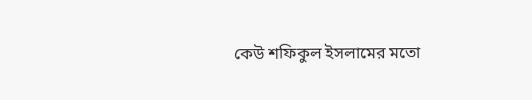কেউ শফিকুল ইসলামের মতো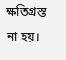ক্ষতিগ্রস্ত না হয়।